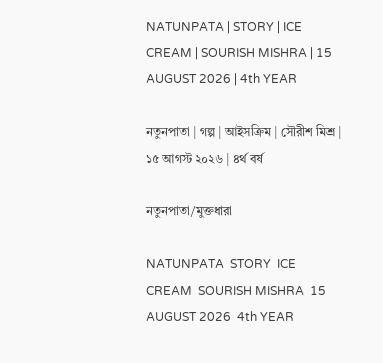NATUNPATA | STORY | ICE CREAM | SOURISH MISHRA | 15 AUGUST 2026 | 4th YEAR

নতুনপাতা | গল্প | আইসক্রিম | সৌরীশ মিশ্র | ১৫ আগস্ট ২০২৬ | ৪র্থ বর্ষ

নতুনপাতা/মুক্তধারা

NATUNPATA  STORY  ICE CREAM  SOURISH MISHRA  15 AUGUST 2026  4th YEAR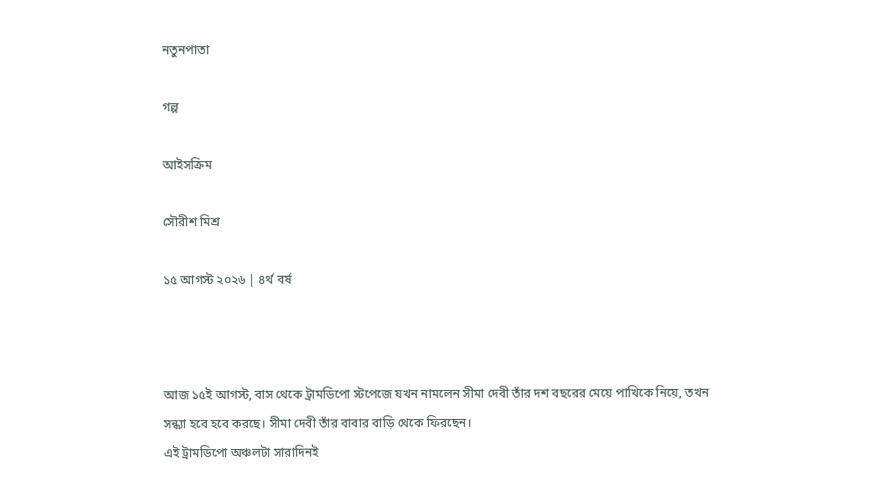নতুনপাতা

গল্প

আইসক্রিম

সৌরীশ মিশ্র

১৫ আগস্ট ২০২৬ | ৪র্থ বর্ষ



আজ ১৫ই আগস্ট, বাস থেকে ট্রামডিপো স্টপেজে যখন নামলেন সীমা দেবী তাঁর দশ বছরের মেয়ে পাখিকে নিয়ে, তখন সন্ধ্যা হবে হবে করছে। সীমা দেবী তাঁর বাবার বাড়ি থেকে ফিরছেন।
এই ট্রামডিপো অঞ্চলটা সারাদিনই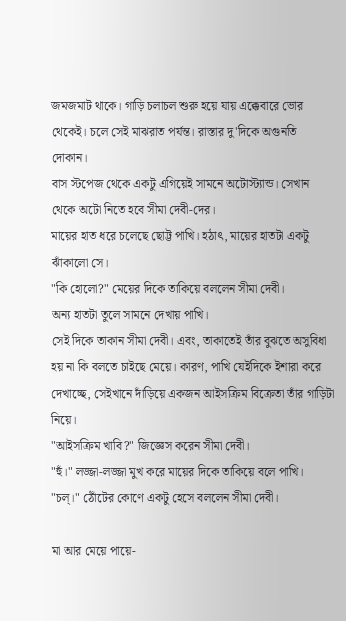জমজমাট থাকে। গাড়ি চলাচল শুরু হয়ে যায় এক্কেবারে ভোর থেকেই। চলে সেই মাঝরাত পর্যন্ত। রাস্তার দু'দিকে অগুনতি দোকান।
বাস স্টপেজ থেকে একটু এগিয়েই সামনে অটোস্ট্যান্ড। সেখান থেকে অটো নিতে হবে সীমা দেবী-দের।
মায়ের হাত ধরে চলেছে ছোট্ট পাখি। হঠাৎ, মায়ের হাতটা একটু ঝাঁকালো সে।
"কি হোলো?" মেয়ের দিকে তাকিয়ে বললেন সীমা দেবী।
অন্য হাতটা তুলে সামনে দেখায় পাখি।
সেই দিকে তাকান সীমা দেবী। এবং, তাকাতেই তাঁর বুঝতে অসুবিধা হয় না কি বলতে চাইছে মেয়ে। কারণ, পাখি যেইদিকে ইশারা করে দেখাচ্ছে, সেইখানে দাঁড়িয়ে একজন আইসক্রিম বিক্রেতা তাঁর গাড়িটা নিয়ে।
"আইসক্রিম খাবি?" জিজ্ঞেস করেন সীমা দেবী।
"হুঁ।" লজ্জা-লজ্জা মুখ করে মায়ের দিকে তাকিয়ে বলে পাখি।
"চল্।" ঠোঁটের কোণে একটু হেসে বললেন সীমা দেবী।

মা আর মেয়ে পায়ে-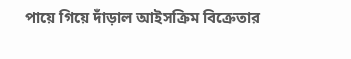পায়ে গিয়ে দাঁড়াল আইসক্রিম বিক্রেতার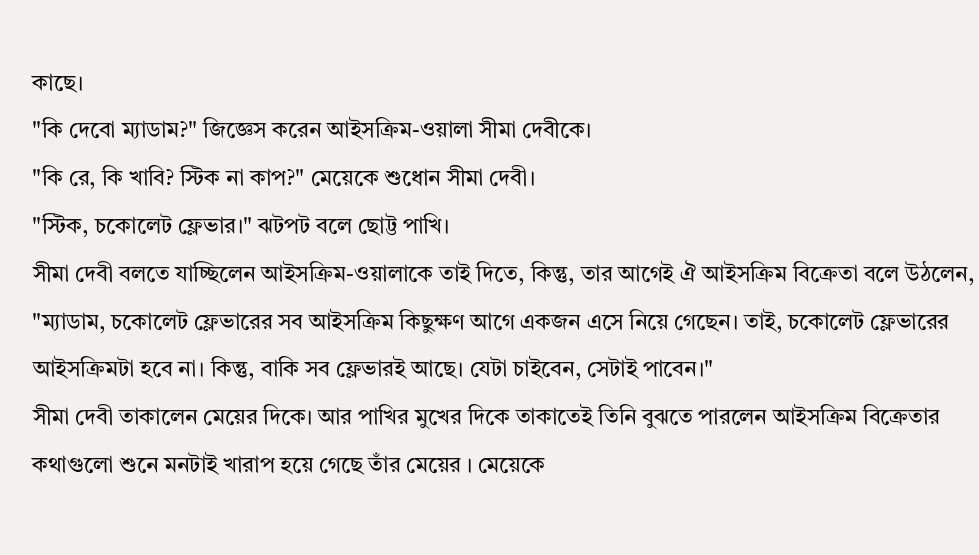কাছে।
"কি দেবো ম্যাডাম?" জিজ্ঞেস করেন আইসক্রিম-ওয়ালা সীমা দেবীকে।
"কি রে, কি খাবি? স্টিক না কাপ?" মেয়েকে শুধোন সীমা দেবী।
"স্টিক, চকোলেট ফ্লেভার।" ঝটপট বলে ছোট্ট পাখি।
সীমা দেবী বলতে যাচ্ছিলেন আইসক্রিম-ওয়ালাকে তাই দিতে, কিন্তু, তার আগেই ঐ আইসক্রিম বিক্রেতা বলে উঠলেন, "ম্যাডাম, চকোলেট ফ্লেভারের সব আইসক্রিম কিছুক্ষণ আগে একজন এসে নিয়ে গেছেন। তাই, চকোলেট ফ্লেভারের আইসক্রিমটা হবে না। কিন্তু, বাকি সব ফ্লেভারই আছে। যেটা চাইবেন, সেটাই পাবেন।"
সীমা দেবী তাকালেন মেয়ের দিকে। আর পাখির মুখের দিকে তাকাতেই তিনি বুঝতে পারলেন আইসক্রিম বিক্রেতার কথাগুলো শুনে মনটাই খারাপ হয়ে গেছে তাঁর মেয়ের । মেয়েকে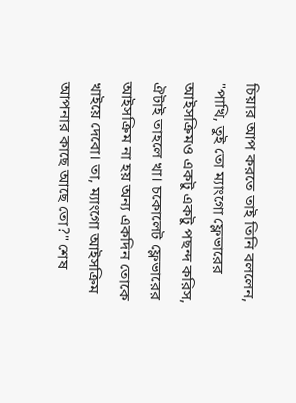চিয়ার আপ করতে তাই তিনি বললেন, "পাখি, তুই তো ম্যাংগো ফ্লেভারের আইসক্রিমও একটু একটু পছন্দ করিস, ঐটাই তাহলে খা। চকোলেট ফ্লেভারের আইসক্রিম না হয় অন্য একদিন তোকে খাইয়ে দেবো। তা, ম্যাংগো আইসক্রিম আপনার কাছে আছে তো?" শেষ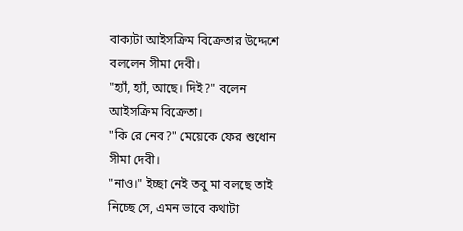বাক্যটা আইসক্রিম বিক্রেতার উদ্দেশে বললেন সীমা দেবী।
"হ্যাঁ, হ্যাঁ, আছে। দিই?" বলেন আইসক্রিম বিক্রেতা।
"কি রে নেব?" মেয়েকে ফের শুধোন সীমা দেবী।
"নাও।" ইচ্ছা নেই তবু মা বলছে তাই নিচ্ছে সে, এমন ভাবে কথাটা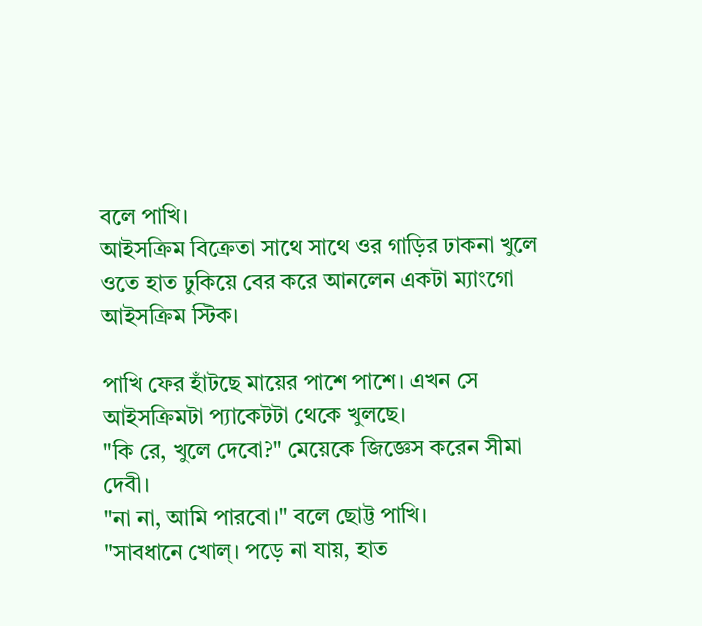বলে পাখি।
আইসক্রিম বিক্রেতা সাথে সাথে ওর গাড়ির ঢাকনা খুলে ওতে হাত ঢুকিয়ে বের করে আনলেন একটা ম্যাংগো আইসক্রিম স্টিক।

পাখি ফের হাঁটছে মায়ের পাশে পাশে। এখন সে আইসক্রিমটা প্যাকেটটা থেকে খুলছে।
"কি রে, খুলে দেবো?" মেয়েকে জিজ্ঞেস করেন সীমা দেবী।
"না না, আমি পারবো।" বলে ছোট্ট পাখি।
"সাবধানে খোল্। পড়ে না যায়, হাত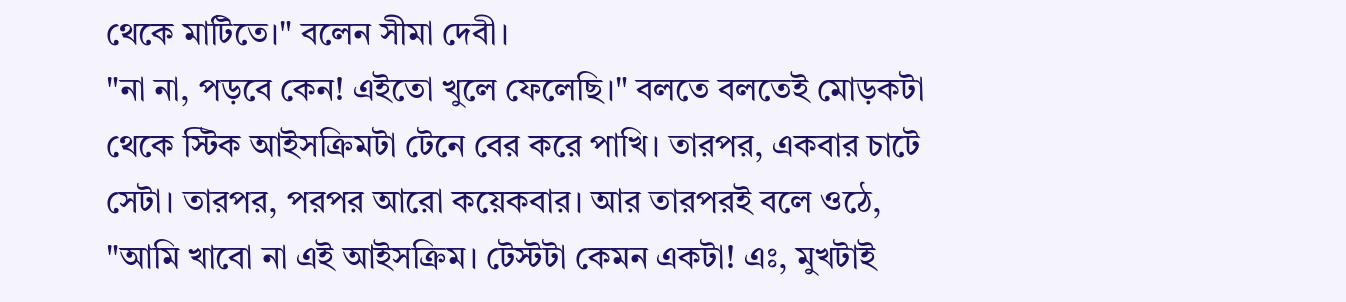থেকে মাটিতে।" বলেন সীমা দেবী।
"না না, পড়বে কেন! এইতো খুলে ফেলেছি।" বলতে বলতেই মোড়কটা থেকে স্টিক আইসক্রিমটা টেনে বের করে পাখি। তারপর, একবার চাটে সেটা। তারপর, পরপর আরো কয়েকবার। আর তারপরই বলে ওঠে, "আমি খাবো না এই আইসক্রিম। টেস্টটা কেমন একটা! এঃ, মুখটাই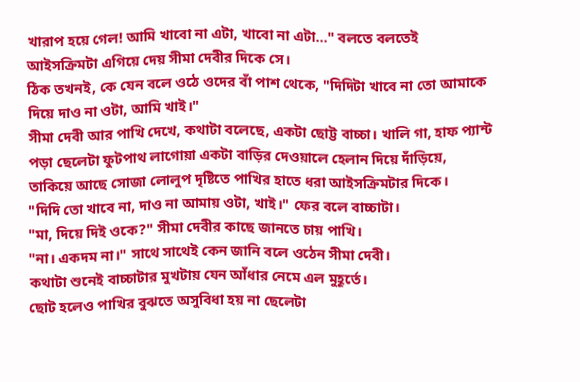খারাপ হয়ে গেল! আমি খাবো না এটা, খাবো না এটা..." বলতে বলতেই আইসক্রিমটা এগিয়ে দেয় সীমা দেবীর দিকে সে।
ঠিক তখনই, কে যেন বলে ওঠে ওদের বাঁ পাশ থেকে, "দিদিটা খাবে না তো আমাকে দিয়ে দাও না ওটা, আমি খাই।"
সীমা দেবী আর পাখি দেখে, কথাটা বলেছে, একটা ছোট্ট বাচ্চা। খালি গা, হাফ প্যান্ট পড়া ছেলেটা ফুটপাথ লাগোয়া একটা বাড়ির দেওয়ালে হেলান দিয়ে দাঁড়িয়ে, তাকিয়ে আছে সোজা লোলুপ দৃষ্টিতে পাখির হাতে ধরা আইসক্রিমটার দিকে।
"দিদি তো খাবে না, দাও না আমায় ওটা, খাই।" ফের বলে বাচ্চাটা।
"মা, দিয়ে দিই ওকে?" সীমা দেবীর কাছে জানতে চায় পাখি।
"না। একদম না।" সাথে সাথেই কেন জানি বলে ওঠেন সীমা দেবী।
কথাটা শুনেই বাচ্চাটার মুখটায় যেন আঁধার নেমে এল মুহূর্তে।
ছোট হলেও পাখির বুঝতে অসুবিধা হয় না ছেলেটা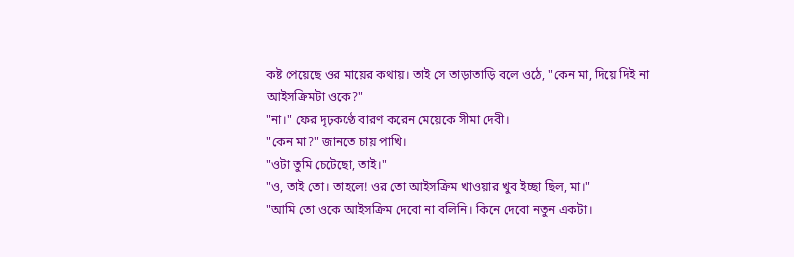কষ্ট পেয়েছে ওর মায়ের কথায়। তাই সে তাড়াতাড়ি বলে ওঠে, "কেন মা, দিয়ে দিই না আইসক্রিমটা ওকে?"
"না।" ফের দৃঢ়কণ্ঠে বারণ করেন মেয়েকে সীমা দেবী।
"কেন মা?" জানতে চায় পাখি।
"ওটা তুমি চেটেছো, তাই।"
"ও, তাই তো। তাহলে! ওর তো আইসক্রিম খাওয়ার খুব ইচ্ছা ছিল, মা।"
"আমি তো ওকে আইসক্রিম দেবো না বলিনি। কিনে দেবো নতুন একটা।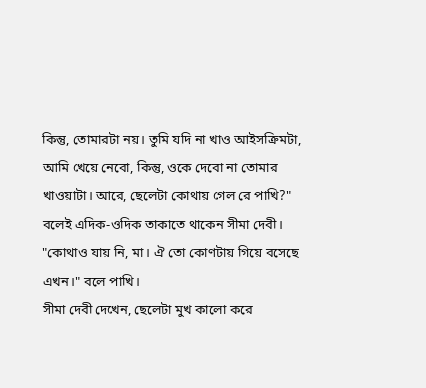কিন্তু, তোমারটা নয়। তুমি যদি না খাও আইসক্রিমটা, আমি খেয়ে নেবো, কিন্তু, ওকে দেবো না তোমার খাওয়াটা। আরে, ছেলেটা কোথায় গেল রে পাখি?" বলেই এদিক-ওদিক তাকাতে থাকেন সীমা দেবী।
"কোথাও যায় নি, মা। ঐ তো কোণটায় গিয়ে বসেছে এখন।" বলে পাখি।
সীমা দেবী দেখেন, ছেলেটা মুখ কালো করে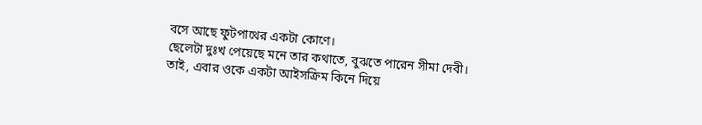বসে আছে ফুটপাথের একটা কোণে।
ছেলেটা দুঃখ পেয়েছে মনে তার কথাতে, বুঝতে পারেন সীমা দেবী। তাই, এবার ওকে একটা আইসক্রিম কিনে দিয়ে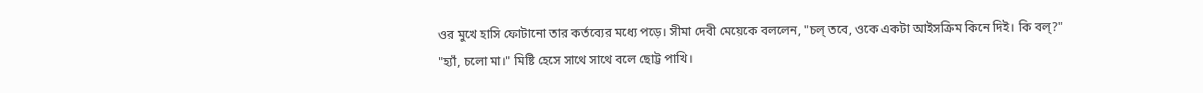ওর মুখে হাসি ফোটানো তার কর্তব্যের মধ্যে পড়ে। সীমা দেবী মেয়েকে বললেন, "চল্ তবে, ওকে একটা আইসক্রিম কিনে দিই। কি বল্?"
"হ্যাঁ, চলো মা।" মিষ্টি হেসে সাথে সাথে বলে ছোট্ট পাখি।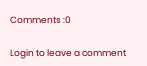Comments :0

Login to leave a comment